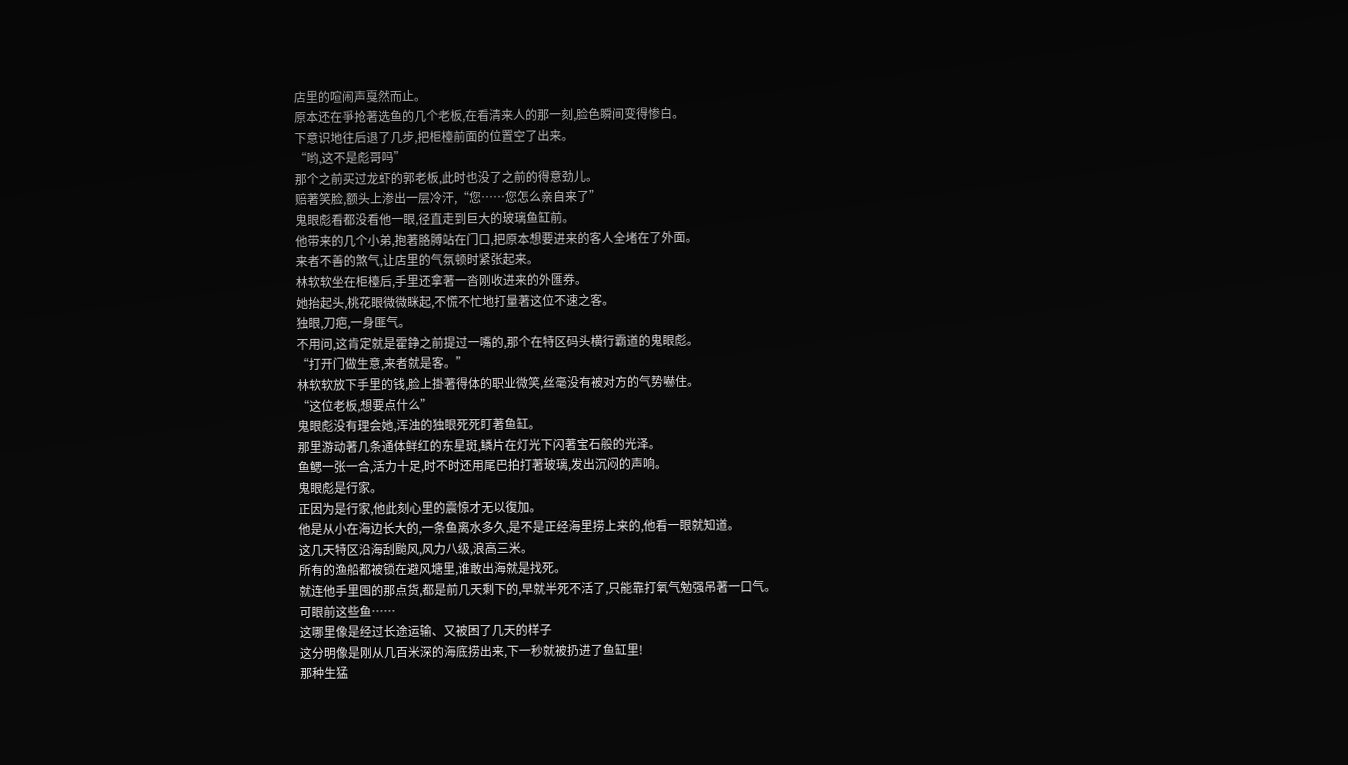店里的喧闹声戛然而止。
原本还在爭抢著选鱼的几个老板,在看清来人的那一刻,脸色瞬间变得惨白。
下意识地往后退了几步,把柜檯前面的位置空了出来。
“哟,这不是彪哥吗”
那个之前买过龙虾的郭老板,此时也没了之前的得意劲儿。
赔著笑脸,额头上渗出一层冷汗,“您……您怎么亲自来了”
鬼眼彪看都没看他一眼,径直走到巨大的玻璃鱼缸前。
他带来的几个小弟,抱著胳膊站在门口,把原本想要进来的客人全堵在了外面。
来者不善的煞气,让店里的气氛顿时紧张起来。
林软软坐在柜檯后,手里还拿著一沓刚收进来的外匯券。
她抬起头,桃花眼微微眯起,不慌不忙地打量著这位不速之客。
独眼,刀疤,一身匪气。
不用问,这肯定就是霍錚之前提过一嘴的,那个在特区码头横行霸道的鬼眼彪。
“打开门做生意,来者就是客。”
林软软放下手里的钱,脸上掛著得体的职业微笑,丝毫没有被对方的气势嚇住。
“这位老板,想要点什么”
鬼眼彪没有理会她,浑浊的独眼死死盯著鱼缸。
那里游动著几条通体鲜红的东星斑,鳞片在灯光下闪著宝石般的光泽。
鱼鳃一张一合,活力十足,时不时还用尾巴拍打著玻璃,发出沉闷的声响。
鬼眼彪是行家。
正因为是行家,他此刻心里的震惊才无以復加。
他是从小在海边长大的,一条鱼离水多久,是不是正经海里捞上来的,他看一眼就知道。
这几天特区沿海刮颱风,风力八级,浪高三米。
所有的渔船都被锁在避风塘里,谁敢出海就是找死。
就连他手里囤的那点货,都是前几天剩下的,早就半死不活了,只能靠打氧气勉强吊著一口气。
可眼前这些鱼……
这哪里像是经过长途运输、又被困了几天的样子
这分明像是刚从几百米深的海底捞出来,下一秒就被扔进了鱼缸里!
那种生猛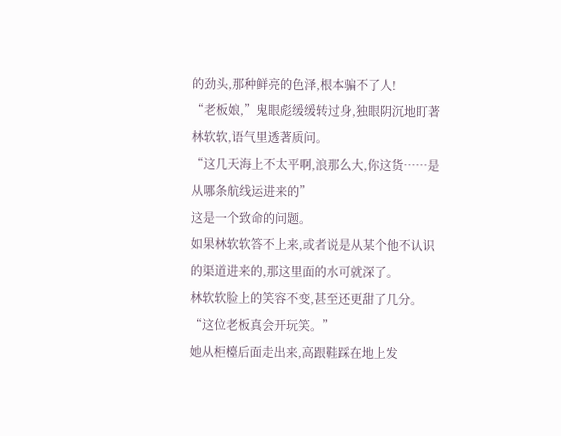的劲头,那种鲜亮的色泽,根本骗不了人!
“老板娘,”鬼眼彪缓缓转过身,独眼阴沉地盯著林软软,语气里透著质问。
“这几天海上不太平啊,浪那么大,你这货……是从哪条航线运进来的”
这是一个致命的问题。
如果林软软答不上来,或者说是从某个他不认识的渠道进来的,那这里面的水可就深了。
林软软脸上的笑容不变,甚至还更甜了几分。
“这位老板真会开玩笑。”
她从柜檯后面走出来,高跟鞋踩在地上发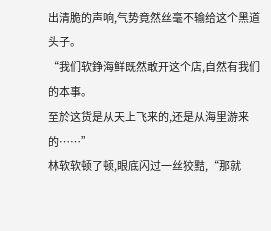出清脆的声响,气势竟然丝毫不输给这个黑道头子。
“我们软錚海鲜既然敢开这个店,自然有我们的本事。
至於这货是从天上飞来的,还是从海里游来的……”
林软软顿了顿,眼底闪过一丝狡黠,“那就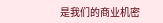是我们的商业机密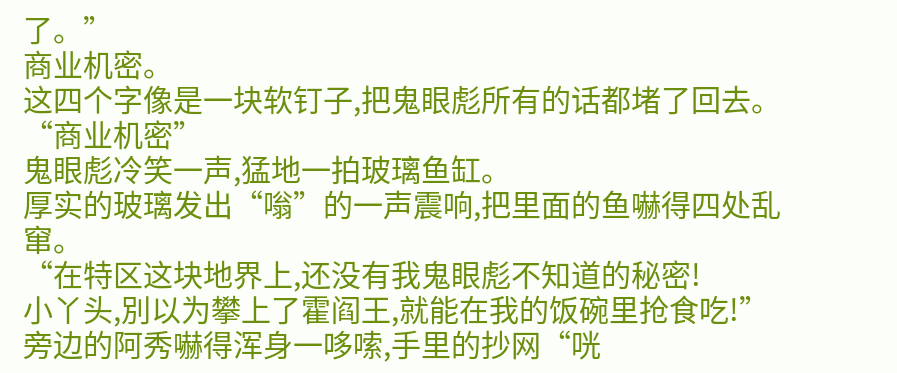了。”
商业机密。
这四个字像是一块软钉子,把鬼眼彪所有的话都堵了回去。
“商业机密”
鬼眼彪冷笑一声,猛地一拍玻璃鱼缸。
厚实的玻璃发出“嗡”的一声震响,把里面的鱼嚇得四处乱窜。
“在特区这块地界上,还没有我鬼眼彪不知道的秘密!
小丫头,別以为攀上了霍阎王,就能在我的饭碗里抢食吃!”
旁边的阿秀嚇得浑身一哆嗦,手里的抄网“咣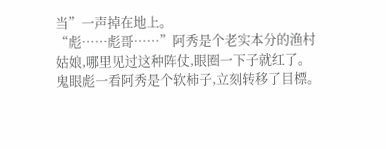当”一声掉在地上。
“彪……彪哥……”阿秀是个老实本分的渔村姑娘,哪里见过这种阵仗,眼圈一下子就红了。
鬼眼彪一看阿秀是个软柿子,立刻转移了目標。